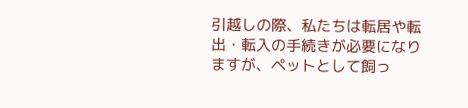引越しの際、私たちは転居や転出・転入の手続きが必要になりますが、ペットとして飼っ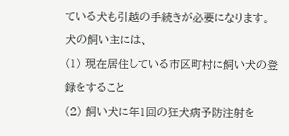ている犬も引越の手続きが必要になります。
犬の飼い主には、
(1) 現在居住している市区町村に飼い犬の登録をすること
(2) 飼い犬に年1回の狂犬病予防注射を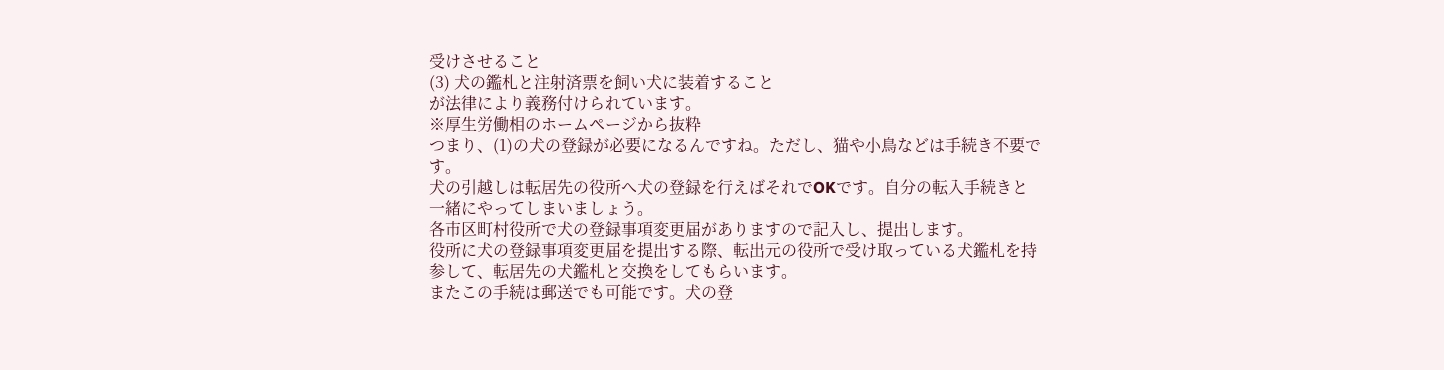受けさせること
(3) 犬の鑑札と注射済票を飼い犬に装着すること
が法律により義務付けられています。
※厚生労働相のホームページから抜粋
つまり、(1)の犬の登録が必要になるんですね。ただし、猫や小鳥などは手続き不要です。
犬の引越しは転居先の役所へ犬の登録を行えばそれでOKです。自分の転入手続きと一緒にやってしまいましょう。
各市区町村役所で犬の登録事項変更届がありますので記入し、提出します。
役所に犬の登録事項変更届を提出する際、転出元の役所で受け取っている犬鑑札を持参して、転居先の犬鑑札と交換をしてもらいます。
またこの手続は郵送でも可能です。犬の登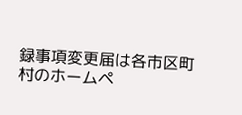録事項変更届は各市区町村のホームペ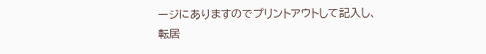ージにありますのでプリントアウトして記入し、転居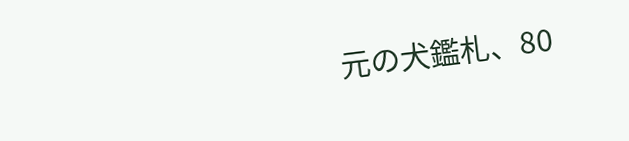元の犬鑑札、80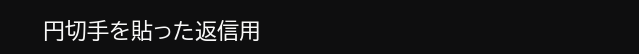円切手を貼った返信用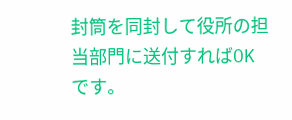封筒を同封して役所の担当部門に送付すればOKです。